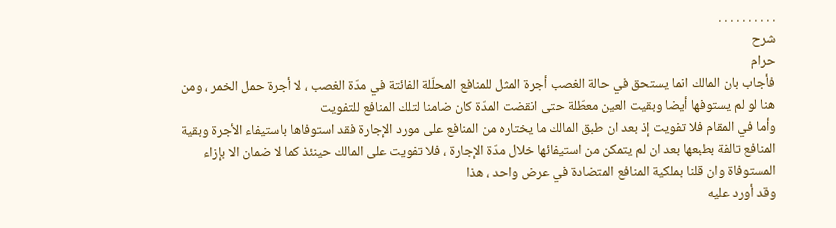. . . . . . . . . .
شرح
حرام
فأجاب بان المالك انما يستحق في حالة الغصب أجرة المثل للمنافع المحلّلة الفائتة في مدّة الغصب ، لا أجرة حمل الخمر ، ومن هنا لو لم يستوفها أيضا وبقيت العين معطّلة حتى انقضت المدّة كان ضامنا لتلك المنافع للتفويت
وأما في المقام فلا تفويت إذ بعد ان طبق المالك ما يختاره من المنافع على مورد الإجارة فقد استوفاها باستيفاء الأجرة وبقية المنافع تالفة بطبعها بعد ان لم يتمكن من استيفائها خلال مدّة الإجارة ، فلا تفويت على المالك حينئذ كما لا ضمان الا بإزاء المستوفاة وان قلنا بملكية المنافع المتضادة في عرض واحد ، هذا
وقد أورد عليه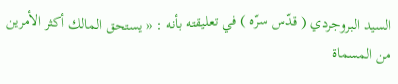السيد البروجردي ( قدّس سرّه ) في تعليقته بأنه : « يستحق المالك أكثر الأمرين من المسماة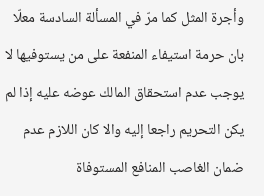وأجرة المثل كما مرّ في المسألة السادسة معلّا بان حرمة استيفاء المنفعة على من يستوفيها لا يوجب عدم استحقاق المالك عوضه عليه إذا لم يكن التحريم راجعا إليه والا كان اللازم عدم ضمان الغاصب المنافع المستوفاة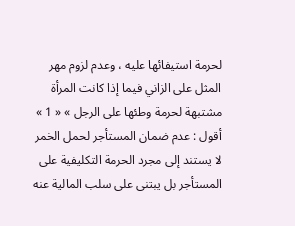لحرمة استيفائها عليه ، وعدم لزوم مهر المثل على الزاني فيما إذا كانت المرأة مشتبهة لحرمة وطئها على الرجل » « 1 »
أقول : عدم ضمان المستأجر لحمل الخمر لا يستند إلى مجرد الحرمة التكليفية على المستأجر بل يبتنى على سلب المالية عنه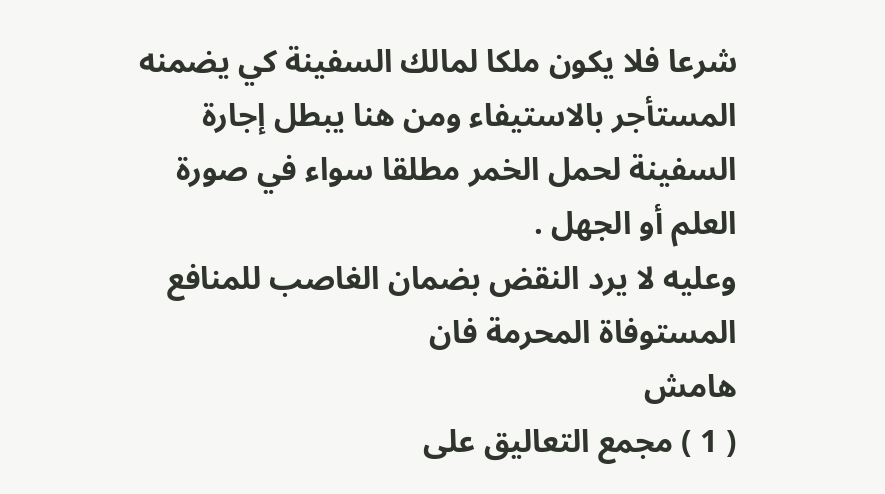شرعا فلا يكون ملكا لمالك السفينة كي يضمنه المستأجر بالاستيفاء ومن هنا يبطل إجارة السفينة لحمل الخمر مطلقا سواء في صورة العلم أو الجهل .
وعليه لا يرد النقض بضمان الغاصب للمنافع المستوفاة المحرمة فان
هامش
( 1 ) مجمع التعاليق على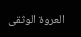العروة الوثقى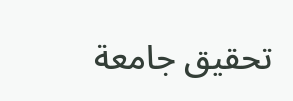تحقيق جامعة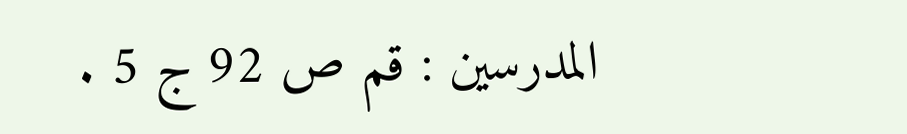المدرسين : قم ص 92 ج 5 .